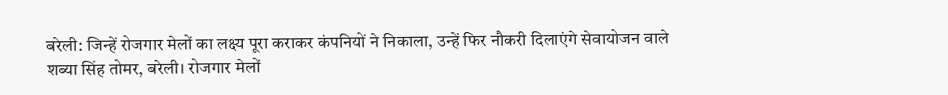बरेली: जिन्हें रोजगार मेलों का लक्ष्य पूरा कराकर कंपनियों ने निकाला, उन्हें फिर नौकरी दिलाएंगे सेवायोजन वाले
शब्या सिंह तोमर, बरेली। रोजगार मेलों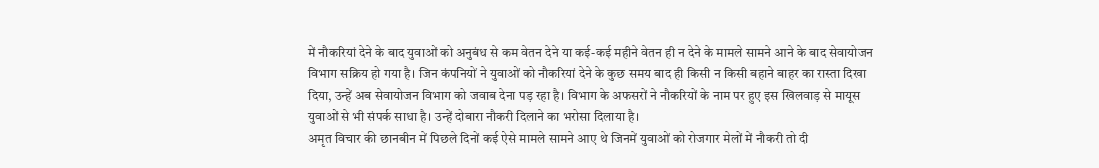में नौकरियां देने के बाद युवाओं को अनुबंध से कम वेतन देने या कई-कई महीने वेतन ही न देने के मामले सामने आने के बाद सेवायोजन विभाग सक्रिय हो गया है। जिन कंपनियों ने युवाओं को नौकरियां देने के कुछ समय बाद ही किसी न किसी बहाने बाहर का रास्ता दिखा दिया, उन्हें अब सेवायोजन विभाग को जवाब देना पड़ रहा है। विभाग के अफसरों ने नौकरियों के नाम पर हुए इस खिलवाड़ से मायूस युवाओं से भी संपर्क साधा है। उन्हें दोबारा नौकरी दिलाने का भरोसा दिलाया है।
अमृत विचार की छानबीन में पिछले दिनों कई ऐसे मामले सामने आए थे जिनमें युवाओं को रोजगार मेलों में नौकरी तो दी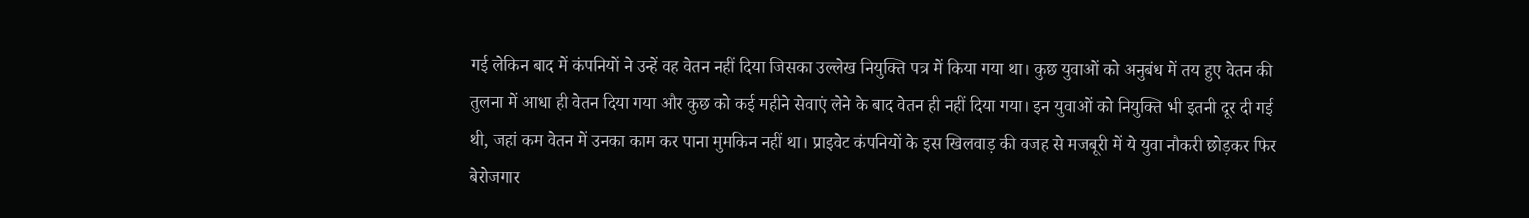गई लेकिन बाद में कंपनियों ने उन्हें वह वेतन नहीं दिया जिसका उल्लेख नियुक्ति पत्र में किया गया था। कुछ युवाओं को अनुबंध में तय हुए वेतन की तुलना में आधा ही वेतन दिया गया और कुछ को कई महीने सेवाएं लेने के बाद वेतन ही नहीं दिया गया। इन युवाओं को नियुक्ति भी इतनी दूर दी गई थी, जहां कम वेतन में उनका काम कर पाना मुमकिन नहीं था। प्राइवेट कंपनियों के इस खिलवाड़ की वजह से मजबूरी में ये युवा नौकरी छोड़कर फिर बेरोजगार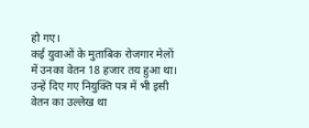हो गए।
कई युवाओं के मुताबिक रोजगार मेलों में उनका वेतन 18 हजार तय हुआ था। उन्हें दिए गए नियुक्ति पत्र में भी इसी वेतन का उल्लेख था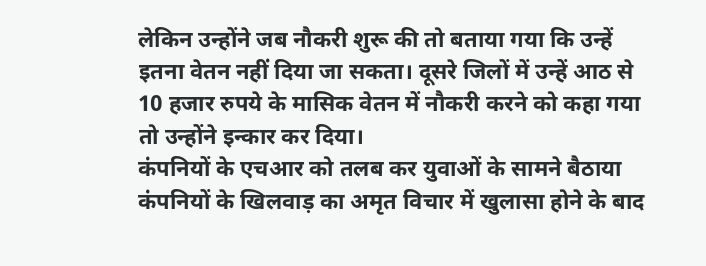लेकिन उन्होंने जब नौकरी शुरू की तो बताया गया कि उन्हें इतना वेतन नहीं दिया जा सकता। दूसरे जिलों में उन्हें आठ से 10 हजार रुपये के मासिक वेतन में नौकरी करने को कहा गया तो उन्होंने इन्कार कर दिया।
कंपनियों के एचआर को तलब कर युवाओं के सामने बैठाया
कंपनियों के खिलवाड़ का अमृत विचार में खुलासा होने के बाद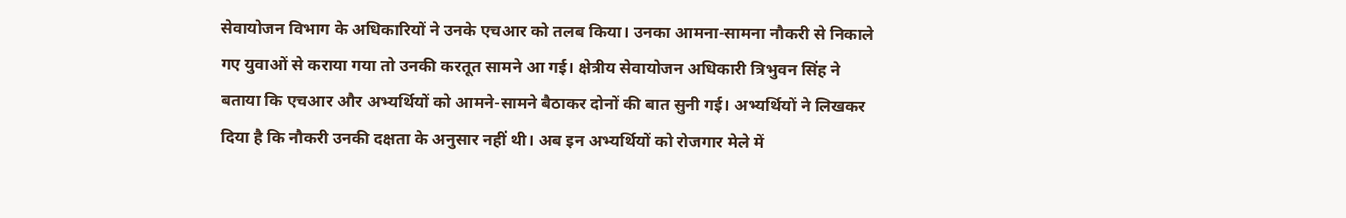सेवायोजन विभाग के अधिकारियों ने उनके एचआर को तलब किया। उनका आमना-सामना नौकरी से निकाले गए युवाओं से कराया गया तो उनकी करतूत सामने आ गई। क्षेत्रीय सेवायोजन अधिकारी त्रिभुवन सिंह ने बताया कि एचआर और अभ्यर्थियों को आमने-सामने बैठाकर दोनों की बात सुनी गई। अभ्यर्थियों ने लिखकर दिया है कि नौकरी उनकी दक्षता के अनुसार नहीं थी। अब इन अभ्यर्थियों को रोजगार मेले में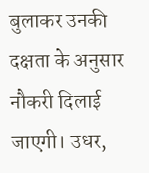बुलाकर उनकी दक्षता के अनुसार नौकरी दिलाई जाएगी। उधर,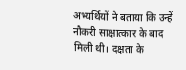अभ्यर्थियों ने बताया कि उन्हें नौकरी साक्षात्कार के बाद मिली थी। दक्षता के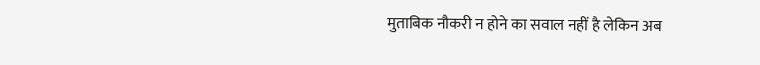मुताबिक नौकरी न होने का सवाल नहीं है लेकिन अब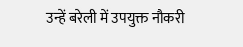उन्हें बरेली में उपयुक्त नौकरी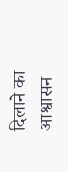दिलाने का आश्वासन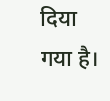दिया गया है।